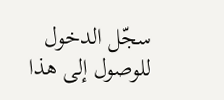سجّل الدخول للوصول إلى هذا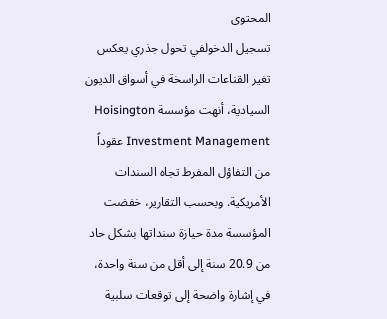المحتوى
تسجيل الدخولفي تحول جذري يعكس تغير القناعات الراسخة في أسواق الديون السيادية، أنهت مؤسسة Hoisington Investment Management عقوداً من التفاؤل المفرط تجاه السندات الأمريكية. وبحسب التقارير، خفضت المؤسسة مدة حيازة سنداتها بشكل حاد من 20.9 سنة إلى أقل من سنة واحدة، في إشارة واضحة إلى توقعات سلبية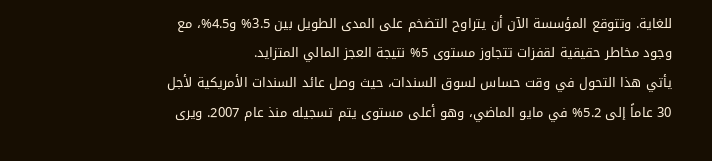للغاية. وتتوقع المؤسسة الآن أن يتراوح التضخم على المدى الطويل بين 3.5% و4.5%، مع وجود مخاطر حقيقية لقفزات تتجاوز مستوى 5% نتيجة العجز المالي المتزايد.
يأتي هذا التحول في وقت حساس لسوق السندات، حيث وصل عائد السندات الأمريكية لأجل 30 عاماً إلى 5.2% في مايو الماضي، وهو أعلى مستوى يتم تسجيله منذ عام 2007. ويرى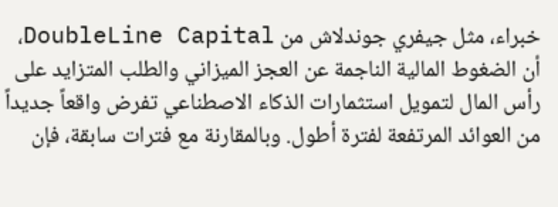خبراء، مثل جيفري جوندلاش من DoubleLine Capital، أن الضغوط المالية الناجمة عن العجز الميزاني والطلب المتزايد على رأس المال لتمويل استثمارات الذكاء الاصطناعي تفرض واقعاً جديداً من العوائد المرتفعة لفترة أطول. وبالمقارنة مع فترات سابقة، فإن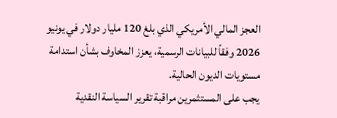العجز المالي الأمريكي الذي بلغ 120 مليار دولار في يونيو 2026 وفقاً للبيانات الرسمية، يعزز المخاوف بشأن استدامة مستويات الديون الحالية.
يجب على المستثمرين مراقبة تقرير السياسة النقدية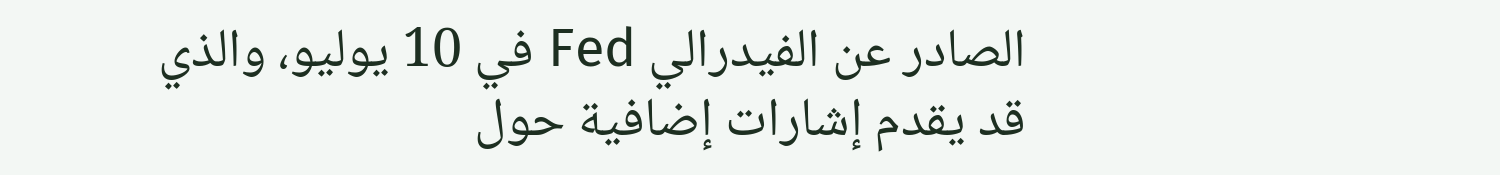الصادر عن الفيدرالي Fed في 10 يوليو، والذي قد يقدم إشارات إضافية حول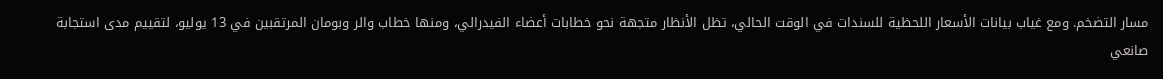مسار التضخم. ومع غياب بيانات الأسعار اللحظية للسندات في الوقت الحالي، تظل الأنظار متجهة نحو خطابات أعضاء الفيدرالي، ومنها خطاب والر وبومان المرتقبين في 13 يوليو، لتقييم مدى استجابة صانعي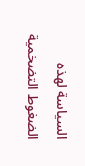السياسة لهذه الضغوط التضخمية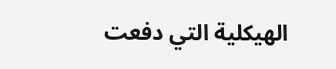الهيكلية التي دفعت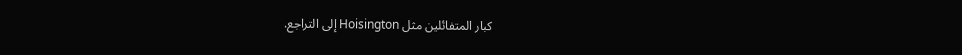كبار المتفائلين مثل Hoisington إلى التراجع.